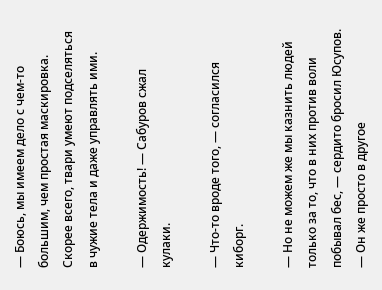— Боюсь, мы имеем дело с чем-то большим, чем простая маскировка. Скорее всего, твари умеют подселяться в чужие тела и даже управлять ими.

— Одержимость! — Сабуров сжал кулаки.

— Что-то вроде того, — согласился киборг.

— Но не можем же мы казнить людей только за то, что в них против воли побывал бес, — сердито бросил Юсупов. — Он же просто в другое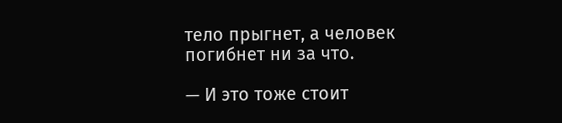тело прыгнет, а человек погибнет ни за что.

— И это тоже стоит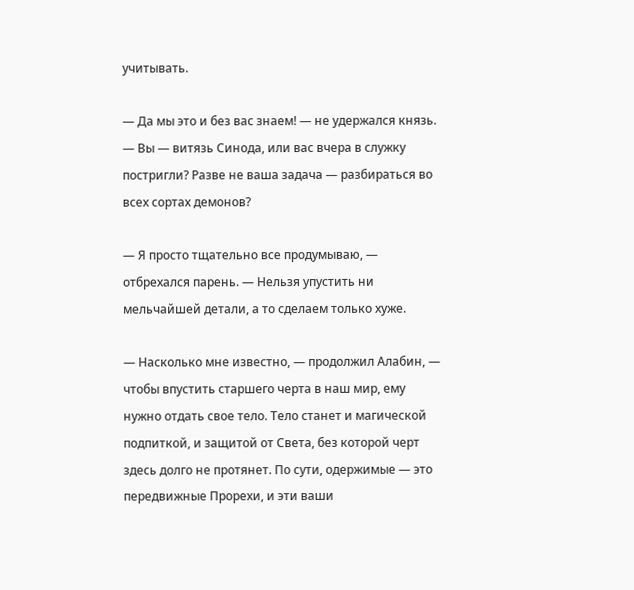учитывать.

— Да мы это и без вас знаем! — не удержался князь. — Вы — витязь Синода, или вас вчера в служку постригли? Разве не ваша задача — разбираться во всех сортах демонов?

— Я просто тщательно все продумываю, — отбрехался парень. — Нельзя упустить ни мельчайшей детали, а то сделаем только хуже.

— Насколько мне известно, — продолжил Алабин, — чтобы впустить старшего черта в наш мир, ему нужно отдать свое тело. Тело станет и магической подпиткой, и защитой от Света, без которой черт здесь долго не протянет. По сути, одержимые — это передвижные Прорехи, и эти ваши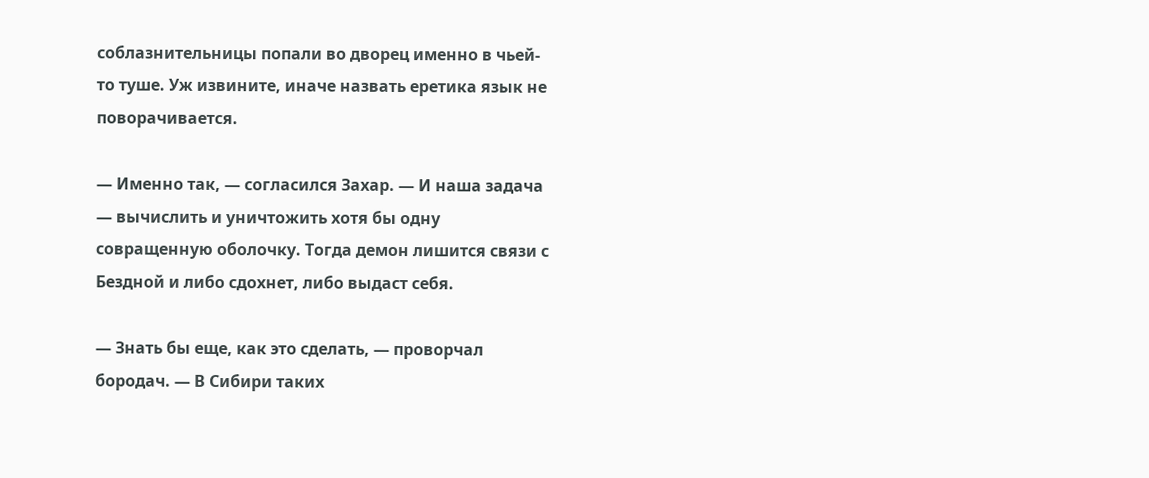соблазнительницы попали во дворец именно в чьей-то туше. Уж извините, иначе назвать еретика язык не поворачивается.

— Именно так, — согласился Захар. — И наша задача — вычислить и уничтожить хотя бы одну совращенную оболочку. Тогда демон лишится связи с Бездной и либо сдохнет, либо выдаст себя.

— Знать бы еще, как это сделать, — проворчал бородач. — В Сибири таких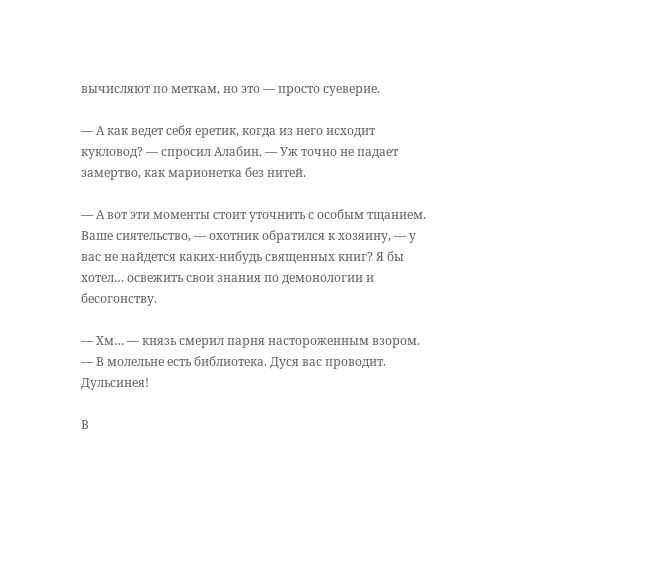вычисляют по меткам, но это — просто суеверие.

— А как ведет себя еретик, когда из него исходит кукловод? — спросил Алабин. — Уж точно не падает замертво, как марионетка без нитей.

— А вот эти моменты стоит уточнить с особым тщанием. Ваше сиятельство, — охотник обратился к хозяину, — у вас не найдется каких-нибудь священных книг? Я бы хотел… освежить свои знания по демонологии и бесогонству.

— Хм… — князь смерил парня настороженным взором. — В молельне есть библиотека. Дуся вас проводит. Дульсинея!

В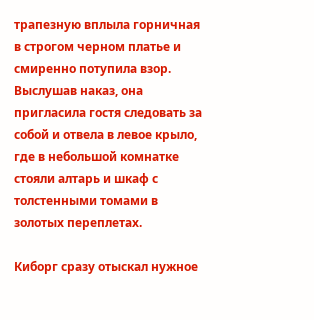трапезную вплыла горничная в строгом черном платье и смиренно потупила взор. Выслушав наказ, она пригласила гостя следовать за собой и отвела в левое крыло, где в небольшой комнатке стояли алтарь и шкаф с толстенными томами в золотых переплетах.

Киборг сразу отыскал нужное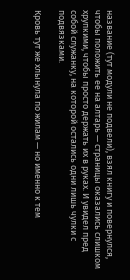название (тут модули не подвели), взял книгу и повернулся, чтобы положить ее на алтарь — страницы оказались слишком хрупкими, чтобы просто держать их в руках. И увидел пред собой служанку, на которой остались одни лишь чулки с подвязками.

Кровь тут же хлынула по жилам — но именно к тем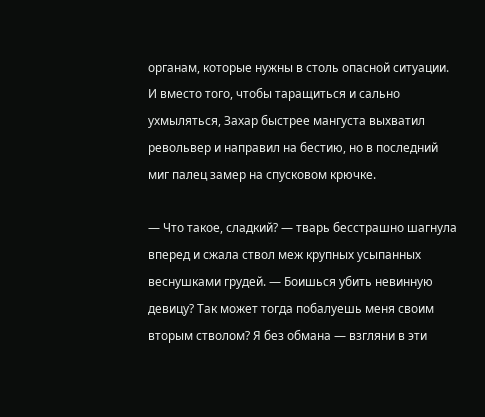органам, которые нужны в столь опасной ситуации. И вместо того, чтобы таращиться и сально ухмыляться, Захар быстрее мангуста выхватил револьвер и направил на бестию, но в последний миг палец замер на спусковом крючке.

— Что такое, сладкий? — тварь бесстрашно шагнула вперед и сжала ствол меж крупных усыпанных веснушками грудей. — Боишься убить невинную девицу? Так может тогда побалуешь меня своим вторым стволом? Я без обмана — взгляни в эти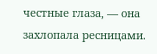честные глаза, — она захлопала ресницами.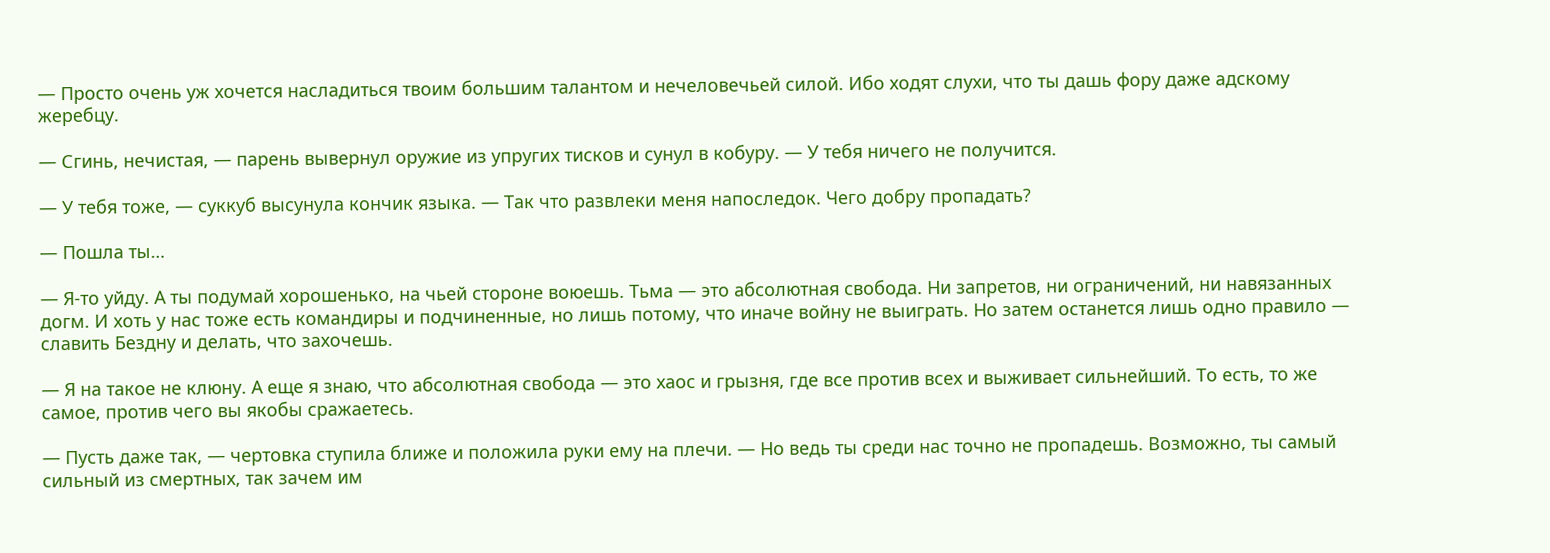— Просто очень уж хочется насладиться твоим большим талантом и нечеловечьей силой. Ибо ходят слухи, что ты дашь фору даже адскому жеребцу.

— Сгинь, нечистая, — парень вывернул оружие из упругих тисков и сунул в кобуру. — У тебя ничего не получится.

— У тебя тоже, — суккуб высунула кончик языка. — Так что развлеки меня напоследок. Чего добру пропадать?

— Пошла ты…

— Я-то уйду. А ты подумай хорошенько, на чьей стороне воюешь. Тьма — это абсолютная свобода. Ни запретов, ни ограничений, ни навязанных догм. И хоть у нас тоже есть командиры и подчиненные, но лишь потому, что иначе войну не выиграть. Но затем останется лишь одно правило — славить Бездну и делать, что захочешь.

— Я на такое не клюну. А еще я знаю, что абсолютная свобода — это хаос и грызня, где все против всех и выживает сильнейший. То есть, то же самое, против чего вы якобы сражаетесь.

— Пусть даже так, — чертовка ступила ближе и положила руки ему на плечи. — Но ведь ты среди нас точно не пропадешь. Возможно, ты самый сильный из смертных, так зачем им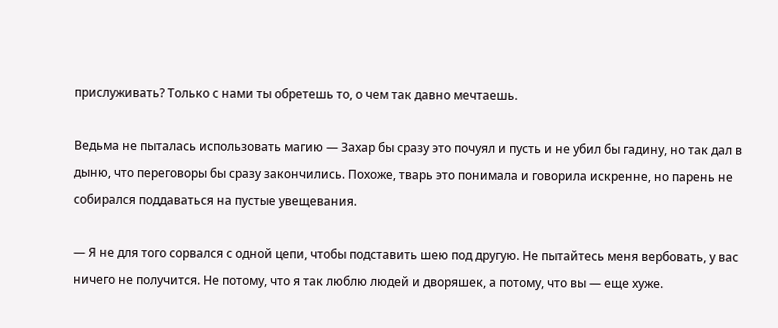прислуживать? Только с нами ты обретешь то, о чем так давно мечтаешь.

Ведьма не пыталась использовать магию — Захар бы сразу это почуял и пусть и не убил бы гадину, но так дал в дыню, что переговоры бы сразу закончились. Похоже, тварь это понимала и говорила искренне, но парень не собирался поддаваться на пустые увещевания.

— Я не для того сорвался с одной цепи, чтобы подставить шею под другую. Не пытайтесь меня вербовать, у вас ничего не получится. Не потому, что я так люблю людей и дворяшек, а потому, что вы — еще хуже.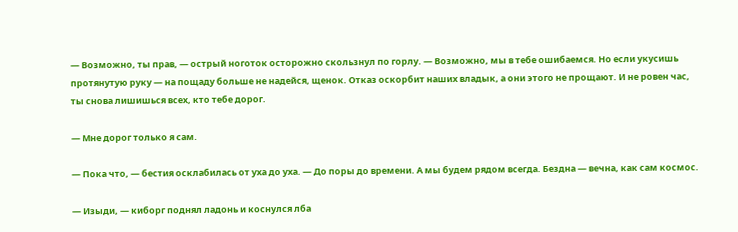— Возможно, ты прав, — острый ноготок осторожно скользнул по горлу. — Возможно, мы в тебе ошибаемся. Но если укусишь протянутую руку — на пощаду больше не надейся, щенок. Отказ оскорбит наших владык, а они этого не прощают. И не ровен час, ты снова лишишься всех, кто тебе дорог.

— Мне дорог только я сам.

— Пока что, — бестия осклабилась от уха до уха. — До поры до времени. А мы будем рядом всегда. Бездна — вечна, как сам космос.

— Изыди, — киборг поднял ладонь и коснулся лба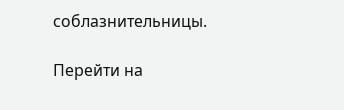соблазнительницы.

Перейти на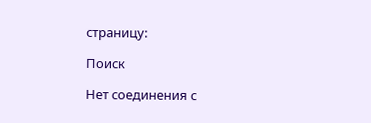страницу:

Поиск

Нет соединения с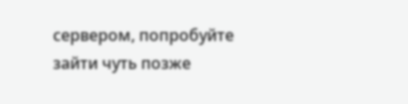сервером, попробуйте зайти чуть позже